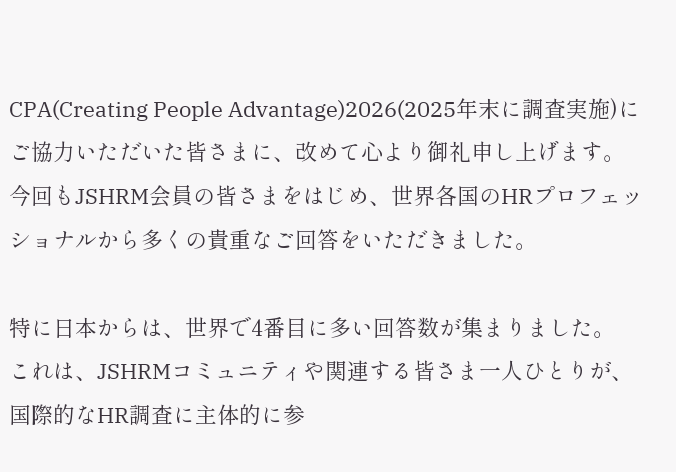CPA(Creating People Advantage)2026(2025年末に調査実施)にご協力いただいた皆さまに、改めて心より御礼申し上げます。
今回もJSHRM会員の皆さまをはじめ、世界各国のHRプロフェッショナルから多くの貴重なご回答をいただきました。

特に日本からは、世界で4番目に多い回答数が集まりました。
これは、JSHRMコミュニティや関連する皆さま一人ひとりが、国際的なHR調査に主体的に参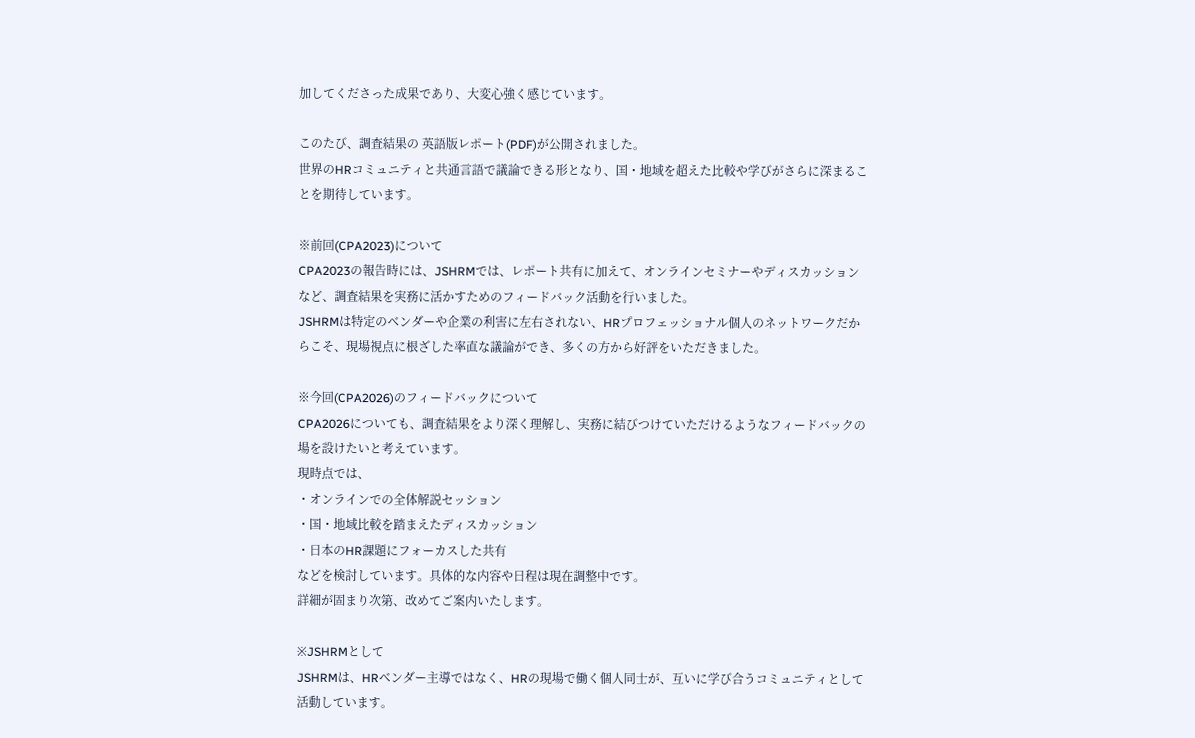加してくださった成果であり、大変心強く感じています。

このたび、調査結果の 英語版レポート(PDF)が公開されました。
世界のHRコミュニティと共通言語で議論できる形となり、国・地域を超えた比較や学びがさらに深まることを期待しています。

※前回(CPA2023)について
CPA2023の報告時には、JSHRMでは、レポート共有に加えて、オンラインセミナーやディスカッションなど、調査結果を実務に活かすためのフィードバック活動を行いました。
JSHRMは特定のベンダーや企業の利害に左右されない、HRプロフェッショナル個人のネットワークだからこそ、現場視点に根ざした率直な議論ができ、多くの方から好評をいただきました。

※今回(CPA2026)のフィードバックについて
CPA2026についても、調査結果をより深く理解し、実務に結びつけていただけるようなフィードバックの場を設けたいと考えています。
現時点では、
・オンラインでの全体解説セッション
・国・地域比較を踏まえたディスカッション
・日本のHR課題にフォーカスした共有
などを検討しています。具体的な内容や日程は現在調整中です。
詳細が固まり次第、改めてご案内いたします。

※JSHRMとして
JSHRMは、HRベンダー主導ではなく、HRの現場で働く個人同士が、互いに学び合うコミュニティとして活動しています。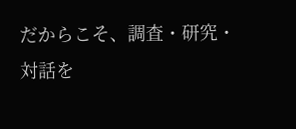だからこそ、調査・研究・対話を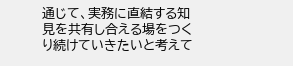通じて、実務に直結する知見を共有し合える場をつくり続けていきたいと考えて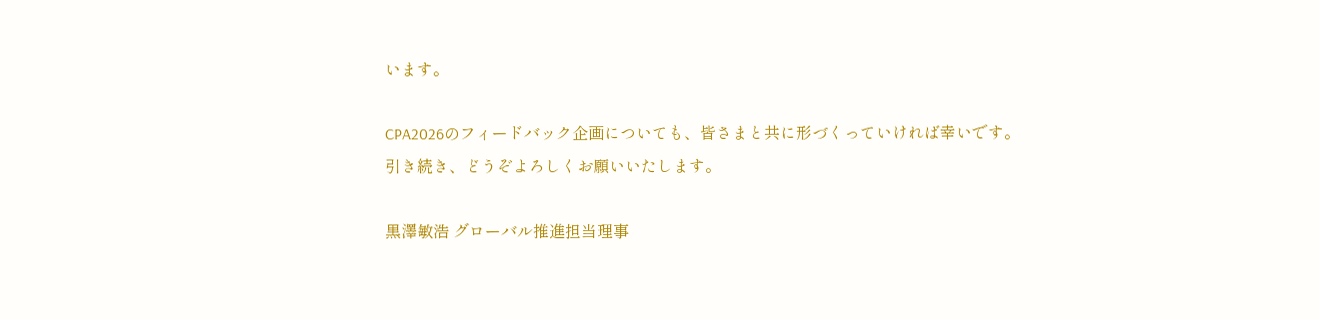います。

CPA2026のフィードバック企画についても、皆さまと共に形づくっていければ幸いです。
引き続き、どうぞよろしくお願いいたします。

黒澤敏浩 グローバル推進担当理事